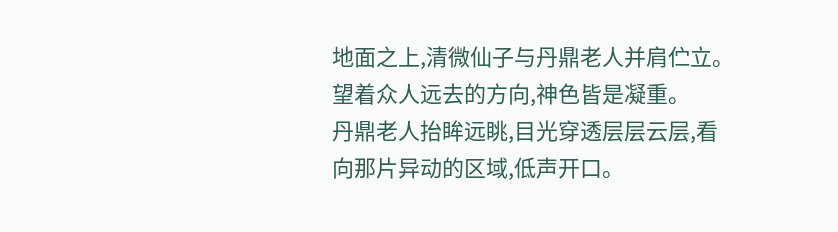地面之上,清微仙子与丹鼎老人并肩伫立。
望着众人远去的方向,神色皆是凝重。
丹鼎老人抬眸远眺,目光穿透层层云层,看向那片异动的区域,低声开口。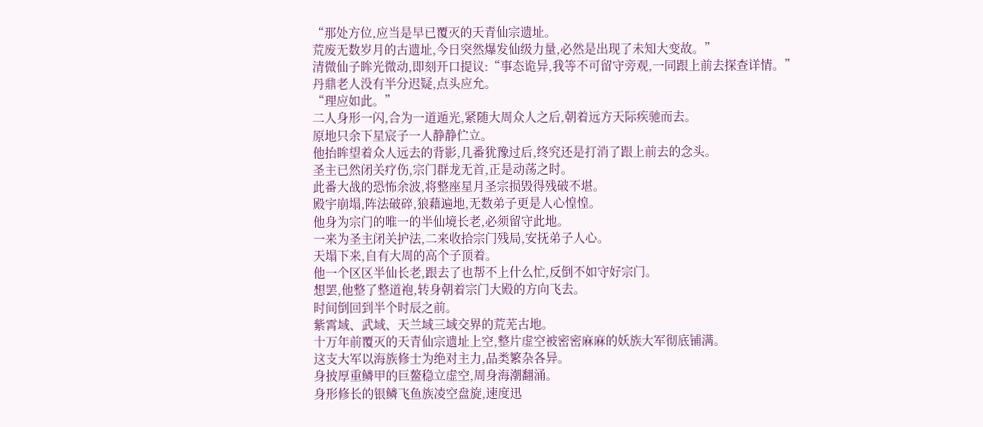“那处方位,应当是早已覆灭的天青仙宗遗址。
荒废无数岁月的古遗址,今日突然爆发仙级力量,必然是出现了未知大变故。”
清微仙子眸光微动,即刻开口提议:“事态诡异,我等不可留守旁观,一同跟上前去探查详情。”
丹鼎老人没有半分迟疑,点头应允。
“理应如此。”
二人身形一闪,合为一道遁光,紧随大周众人之后,朝着远方天际疾驰而去。
原地只余下星宸子一人静静伫立。
他抬眸望着众人远去的背影,几番犹豫过后,终究还是打消了跟上前去的念头。
圣主已然闭关疗伤,宗门群龙无首,正是动荡之时。
此番大战的恐怖余波,将整座星月圣宗损毁得残破不堪。
殿宇崩塌,阵法破碎,狼藉遍地,无数弟子更是人心惶惶。
他身为宗门的唯一的半仙境长老,必须留守此地。
一来为圣主闭关护法,二来收拾宗门残局,安抚弟子人心。
天塌下来,自有大周的高个子顶着。
他一个区区半仙长老,跟去了也帮不上什么忙,反倒不如守好宗门。
想罢,他整了整道袍,转身朝着宗门大殿的方向飞去。
时间倒回到半个时辰之前。
紫霄域、武域、天兰域三域交界的荒芜古地。
十万年前覆灭的天青仙宗遗址上空,整片虚空被密密麻麻的妖族大军彻底铺满。
这支大军以海族修士为绝对主力,品类繁杂各异。
身披厚重鳞甲的巨鳌稳立虚空,周身海潮翻涌。
身形修长的银鳞飞鱼族凌空盘旋,速度迅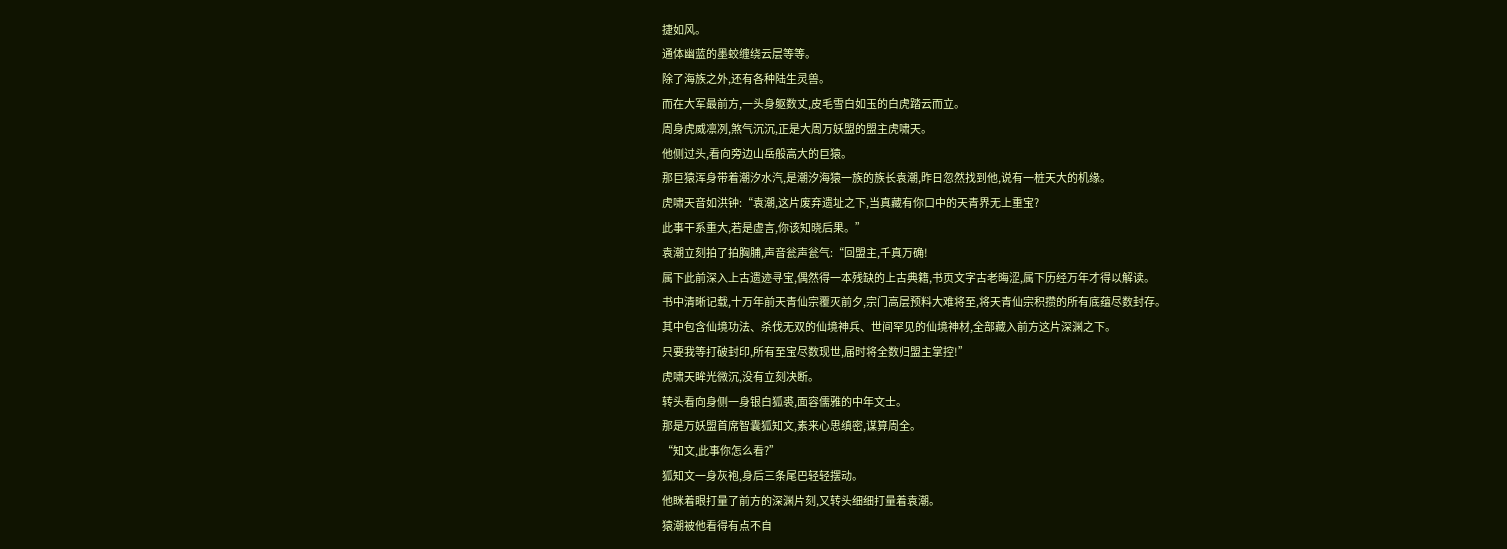捷如风。
通体幽蓝的墨蛟缠绕云层等等。
除了海族之外,还有各种陆生灵兽。
而在大军最前方,一头身躯数丈,皮毛雪白如玉的白虎踏云而立。
周身虎威凛冽,煞气沉沉,正是大周万妖盟的盟主虎啸天。
他侧过头,看向旁边山岳般高大的巨猿。
那巨猿浑身带着潮汐水汽,是潮汐海猿一族的族长袁潮,昨日忽然找到他,说有一桩天大的机缘。
虎啸天音如洪钟:“袁潮,这片废弃遗址之下,当真藏有你口中的天青界无上重宝?
此事干系重大,若是虚言,你该知晓后果。”
袁潮立刻拍了拍胸脯,声音瓮声瓮气:“回盟主,千真万确!
属下此前深入上古遗迹寻宝,偶然得一本残缺的上古典籍,书页文字古老晦涩,属下历经万年才得以解读。
书中清晰记载,十万年前天青仙宗覆灭前夕,宗门高层预料大难将至,将天青仙宗积攒的所有底蕴尽数封存。
其中包含仙境功法、杀伐无双的仙境神兵、世间罕见的仙境神材,全部藏入前方这片深渊之下。
只要我等打破封印,所有至宝尽数现世,届时将全数归盟主掌控!”
虎啸天眸光微沉,没有立刻决断。
转头看向身侧一身银白狐裘,面容儒雅的中年文士。
那是万妖盟首席智囊狐知文,素来心思缜密,谋算周全。
“知文,此事你怎么看?”
狐知文一身灰袍,身后三条尾巴轻轻摆动。
他眯着眼打量了前方的深渊片刻,又转头细细打量着袁潮。
猿潮被他看得有点不自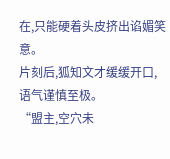在,只能硬着头皮挤出谄媚笑意。
片刻后,狐知文才缓缓开口,语气谨慎至极。
“盟主,空穴未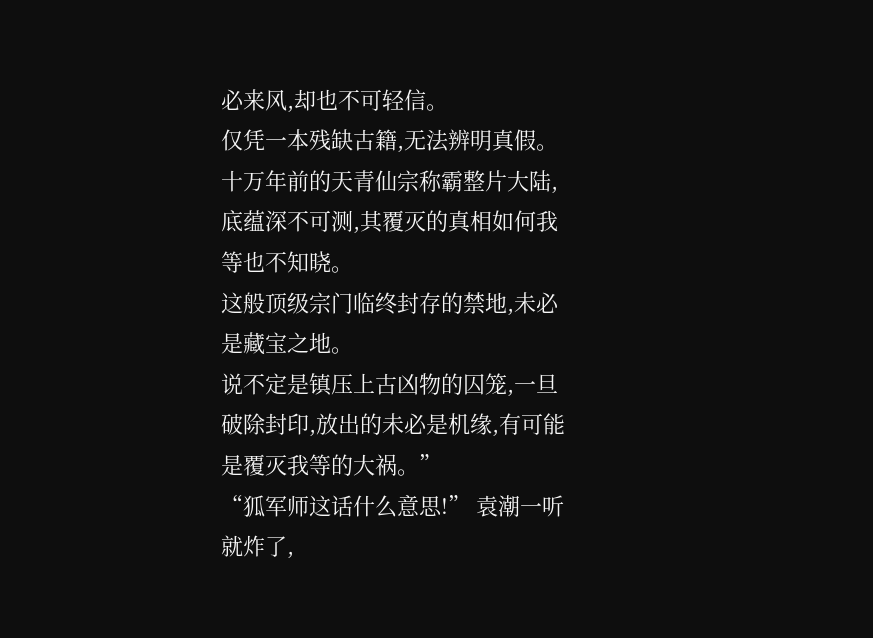必来风,却也不可轻信。
仅凭一本残缺古籍,无法辨明真假。
十万年前的天青仙宗称霸整片大陆,底蕴深不可测,其覆灭的真相如何我等也不知晓。
这般顶级宗门临终封存的禁地,未必是藏宝之地。
说不定是镇压上古凶物的囚笼,一旦破除封印,放出的未必是机缘,有可能是覆灭我等的大祸。”
“狐军师这话什么意思!” 袁潮一听就炸了,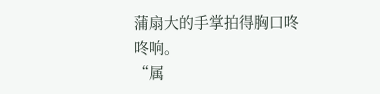蒲扇大的手掌拍得胸口咚咚响。
“属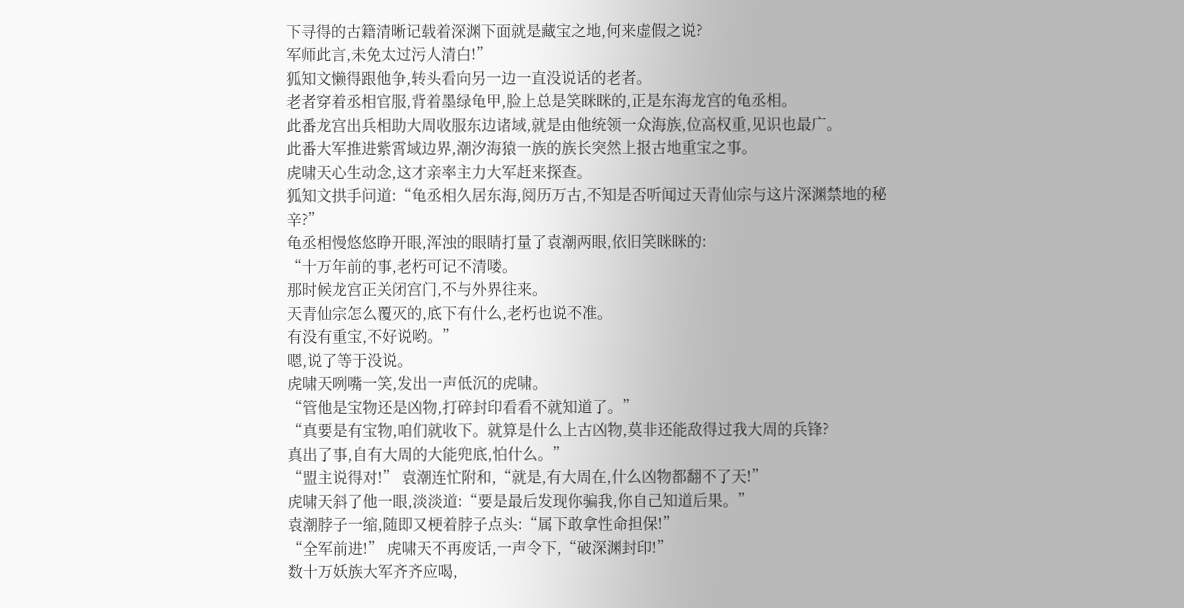下寻得的古籍清晰记载着深渊下面就是藏宝之地,何来虚假之说?
军师此言,未免太过污人清白!”
狐知文懒得跟他争,转头看向另一边一直没说话的老者。
老者穿着丞相官服,背着墨绿龟甲,脸上总是笑眯眯的,正是东海龙宫的龟丞相。
此番龙宫出兵相助大周收服东边诸域,就是由他统领一众海族,位高权重,见识也最广。
此番大军推进紫霄域边界,潮汐海猿一族的族长突然上报古地重宝之事。
虎啸天心生动念,这才亲率主力大军赶来探查。
狐知文拱手问道:“龟丞相久居东海,阅历万古,不知是否听闻过天青仙宗与这片深渊禁地的秘辛?”
龟丞相慢悠悠睁开眼,浑浊的眼睛打量了袁潮两眼,依旧笑眯眯的:
“十万年前的事,老朽可记不清喽。
那时候龙宫正关闭宫门,不与外界往来。
天青仙宗怎么覆灭的,底下有什么,老朽也说不准。
有没有重宝,不好说哟。”
嗯,说了等于没说。
虎啸天咧嘴一笑,发出一声低沉的虎啸。
“管他是宝物还是凶物,打碎封印看看不就知道了。”
“真要是有宝物,咱们就收下。就算是什么上古凶物,莫非还能敌得过我大周的兵锋?
真出了事,自有大周的大能兜底,怕什么。”
“盟主说得对!” 袁潮连忙附和,“就是,有大周在,什么凶物都翻不了天!”
虎啸天斜了他一眼,淡淡道:“要是最后发现你骗我,你自己知道后果。”
袁潮脖子一缩,随即又梗着脖子点头:“属下敢拿性命担保!”
“全军前进!” 虎啸天不再废话,一声令下,“破深渊封印!”
数十万妖族大军齐齐应喝,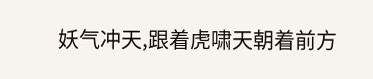妖气冲天,跟着虎啸天朝着前方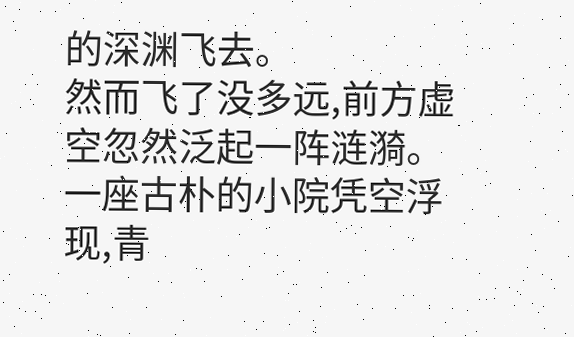的深渊飞去。
然而飞了没多远,前方虚空忽然泛起一阵涟漪。
一座古朴的小院凭空浮现,青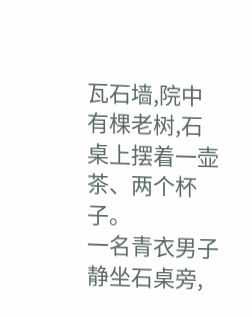瓦石墙,院中有棵老树,石桌上摆着一壶茶、两个杯子。
一名青衣男子静坐石桌旁,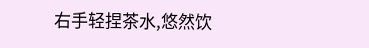右手轻捏茶水,悠然饮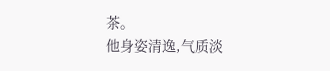茶。
他身姿清逸,气质淡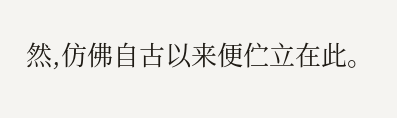然,仿佛自古以来便伫立在此。